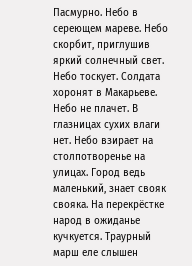Пасмурно. Небо в сереющем мареве. Небо скорбит, приглушив яркий солнечный свет. Небо тоскует. Солдата хоронят в Макарьеве. Небо не плачет. В глазницах сухих влаги нет. Небо взирает на столпотворенье на улицах. Город ведь маленький, знает свояк свояка. На перекрёстке народ в ожиданье кучкуется. Траурный марш еле слышен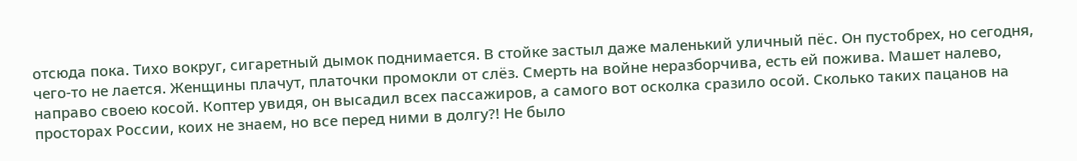отсюда пока. Тихо вокруг, сигаретный дымок поднимается. В стойке застыл даже маленький уличный пëс. Он пустобрех, но сегодня, чего-то не лается. Женщины плачут, платочки промокли от слëз. Смерть на войне неразборчива, есть ей пожива. Машет налево, направо своею косой. Коптер увидя, он высадил всех пассажиров, а самого вот осколка сразило осой. Сколько таких пацанов на просторах России, коих не знаем, но все перед ними в долгу?! Не было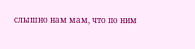слышно нам мам, что по ним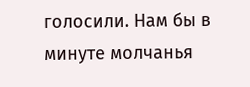голосили. Нам бы в минуте молчанья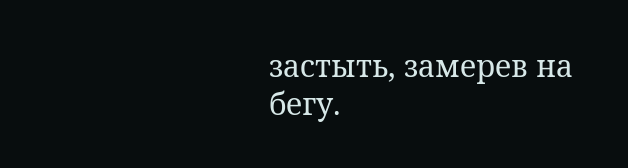застыть, замерев на бегу.